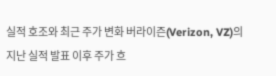실적 호조와 최근 주가 변화 버라이즌(Verizon, VZ)의 지난 실적 발표 이후 주가 흐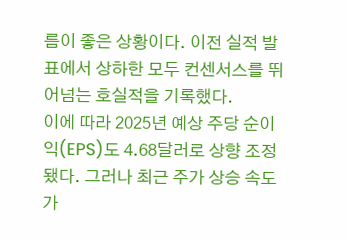름이 좋은 상황이다. 이전 실적 발표에서 상하한 모두 컨센서스를 뛰어넘는 호실적을 기록했다.
이에 따라 2025년 예상 주당 순이익(EPS)도 4.68달러로 상향 조정됐다. 그러나 최근 주가 상승 속도가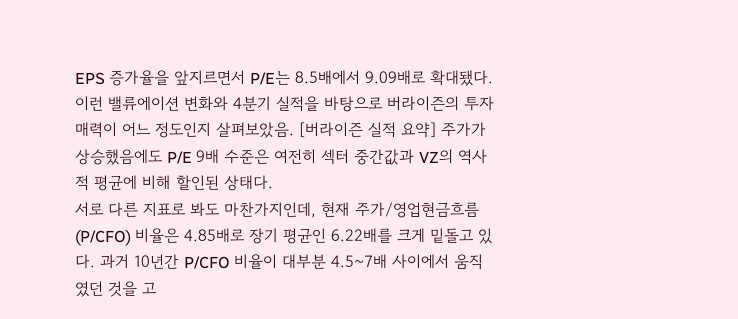EPS 증가율을 앞지르면서 P/E는 8.5배에서 9.09배로 확대됐다.
이런 밸류에이션 변화와 4분기 실적을 바탕으로 버라이즌의 투자 매력이 어느 정도인지 살펴보았음. [버라이즌 실적 요약] 주가가 상승했음에도 P/E 9배 수준은 여전히 섹터 중간값과 VZ의 역사적 평균에 비해 할인된 상태다.
서로 다른 지표로 봐도 마찬가지인데, 현재 주가/영업현금흐름(P/CFO) 비율은 4.85배로 장기 평균인 6.22배를 크게 밑돌고 있다. 과거 10년간 P/CFO 비율이 대부분 4.5~7배 사이에서 움직였던 것을 고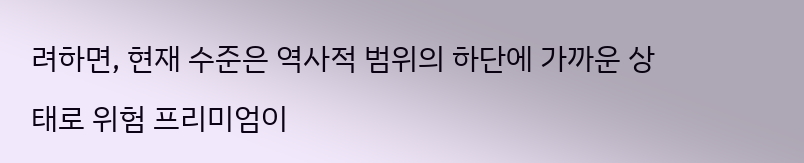려하면, 현재 수준은 역사적 범위의 하단에 가까운 상태로 위험 프리미엄이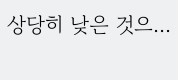상당히 낮은 것으...